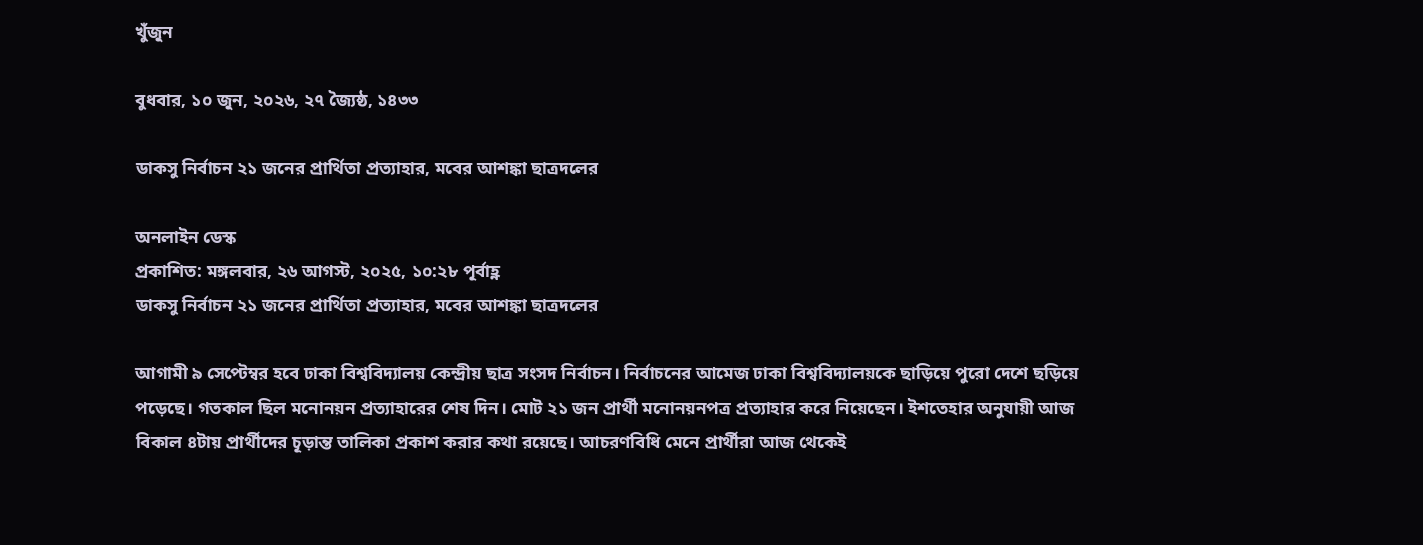খুঁজুন

বুধবার, ১০ জুন, ২০২৬, ২৭ জ্যৈষ্ঠ, ১৪৩৩

ডাকসু নির্বাচন ২১ জনের প্রার্থিতা প্রত্যাহার, মবের আশঙ্কা ছাত্রদলের

অনলাইন ডেস্ক
প্রকাশিত: মঙ্গলবার, ২৬ আগস্ট, ২০২৫, ১০:২৮ পূর্বাহ্ণ
ডাকসু নির্বাচন ২১ জনের প্রার্থিতা প্রত্যাহার, মবের আশঙ্কা ছাত্রদলের

আগামী ৯ সেপ্টেম্বর হবে ঢাকা বিশ্ববিদ্যালয় কেন্দ্রীয় ছাত্র সংসদ নির্বাচন। নির্বাচনের আমেজ ঢাকা বিশ্ববিদ্যালয়কে ছাড়িয়ে পুরো দেশে ছড়িয়ে পড়েছে। গতকাল ছিল মনোনয়ন প্রত্যাহারের শেষ দিন। মোট ২১ জন প্রার্থী মনোনয়নপত্র প্রত্যাহার করে নিয়েছেন। ইশতেহার অনুযায়ী আজ বিকাল ৪টায় প্রার্থীদের চূড়ান্ত তালিকা প্রকাশ করার কথা রয়েছে। আচরণবিধি মেনে প্রার্থীরা আজ থেকেই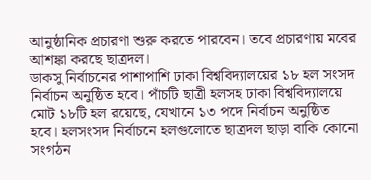আনুষ্ঠানিক প্রচারণা শুরু করতে পারবেন। তবে প্রচারণায় মবের আশঙ্কা করছে ছাত্রদল।
ডাকসু নির্বাচনের পাশাপাশি ঢাকা বিশ্ববিদ্যালয়ের ১৮ হল সংসদ নির্বাচন অনুষ্ঠিত হবে। পাঁচটি ছাত্রী হলসহ ঢাকা বিশ্ববিদ্যালয়ে মোট ১৮টি হল রয়েছে, যেখানে ১৩ পদে নির্বাচন অনুষ্ঠিত হবে। হলসংসদ নির্বাচনে হলগুলোতে ছাত্রদল ছাড়া বাকি কোনো সংগঠন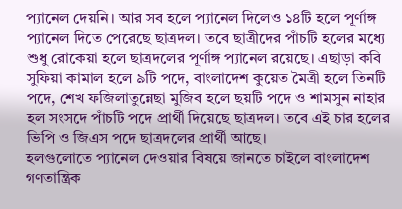প্যানেল দেয়নি। আর সব হলে প্যানেল দিলেও ১৪টি হলে পূর্ণাঙ্গ প্যানেল দিতে পেরেছে ছাত্রদল। তবে ছাত্রীদের পাঁচটি হলের মধ্যে শুধু রোকেয়া হলে ছাত্রদলের পূর্ণাঙ্গ প্যানেল রয়েছে। এছাড়া কবি সুফিয়া কামাল হলে ৯টি পদে, বাংলাদেশ কুয়েত মৈত্রী হলে তিনটি পদে, শেখ ফজিলাতুন্নেছা মুজিব হলে ছয়টি পদে ও শামসুন নাহার হল সংসদে পাঁচটি পদে প্রার্থী দিয়েছে ছাত্রদল। তবে এই চার হলের ভিপি ও জিএস পদে ছাত্রদলের প্রার্থী আছে।
হলগুলোতে প্যানেল দেওয়ার বিষয়ে জানতে চাইলে বাংলাদেশ গণতান্ত্রিক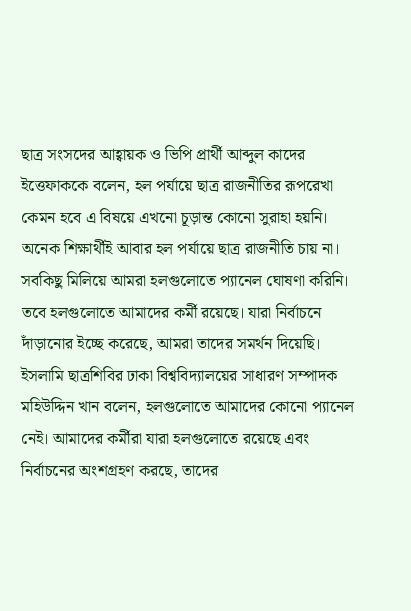ছাত্র সংসদের আহ্বায়ক ও ভিপি প্রার্থী আব্দুল কাদের ইত্তেফাককে বলেন, হল পর্যায়ে ছাত্র রাজনীতির রূপরেখা কেমন হবে এ বিষয়ে এখনো চূড়ান্ত কোনো সুরাহা হয়নি। অনেক শিক্ষার্থীই আবার হল পর্যায়ে ছাত্র রাজনীতি চায় না। সবকিছু মিলিয়ে আমরা হলগুলোতে প্যানেল ঘোষণা করিনি। তবে হলগুলোতে আমাদের কর্মী রয়েছে। যারা নির্বাচনে দাঁড়ানোর ইচ্ছে করেছে, আমরা তাদের সমর্থন দিয়েছি।
ইসলামি ছাত্রশিবির ঢাকা বিশ্ববিদ্যালয়ের সাধারণ সম্পাদক মহিউদ্দিন খান বলেন, হলগুলোতে আমাদের কোনো প্যানেল নেই। আমাদের কর্মীরা যারা হলগুলোতে রয়েছে এবং নির্বাচনের অংশগ্রহণ করছে, তাদের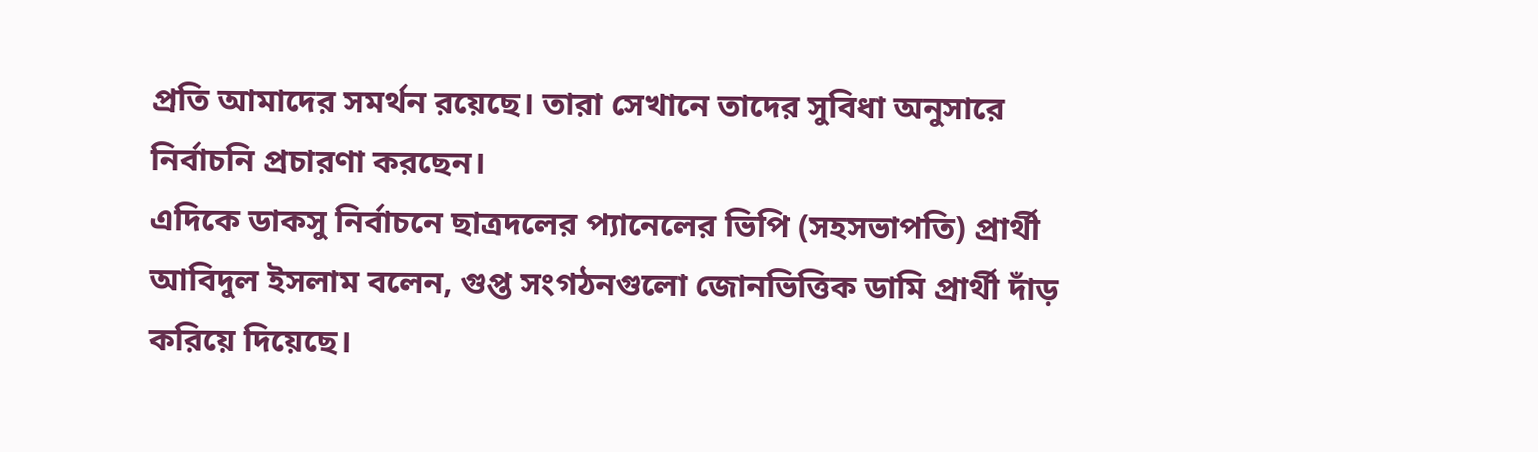প্রতি আমাদের সমর্থন রয়েছে। তারা সেখানে তাদের সুবিধা অনুসারে নির্বাচনি প্রচারণা করছেন।
এদিকে ডাকসু নির্বাচনে ছাত্রদলের প্যানেলের ভিপি (সহসভাপতি) প্রার্থী আবিদুল ইসলাম বলেন, গুপ্ত সংগঠনগুলো জোনভিত্তিক ডামি প্রার্থী দাঁড় করিয়ে দিয়েছে।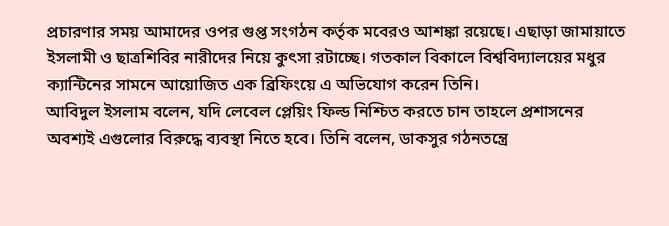প্রচারণার সময় আমাদের ওপর গুপ্ত সংগঠন কর্তৃক মবেরও আশঙ্কা রয়েছে। এছাড়া জামায়াতে ইসলামী ও ছাত্রশিবির নারীদের নিয়ে কুৎসা রটাচ্ছে। গতকাল বিকালে বিশ্ববিদ্যালয়ের মধুর ক্যান্টিনের সামনে আয়োজিত এক ব্রিফিংয়ে এ অভিযোগ করেন তিনি।
আবিদুল ইসলাম বলেন, যদি লেবেল প্লেয়িং ফিল্ড নিশ্চিত করতে চান তাহলে প্রশাসনের অবশ্যই এগুলোর বিরুদ্ধে ব্যবস্থা নিতে হবে। তিনি বলেন, ডাকসুর গঠনতন্ত্রে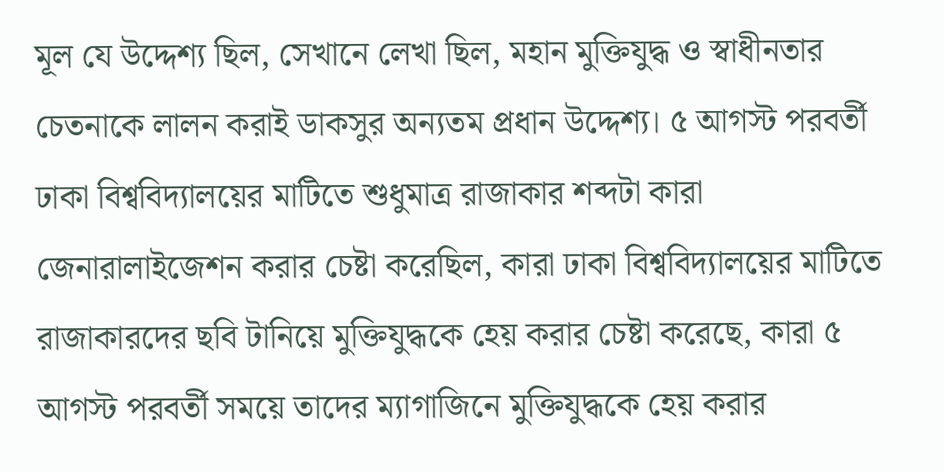মূল যে উদ্দেশ্য ছিল, সেখানে লেখা ছিল, মহান মুক্তিযুদ্ধ ও স্বাধীনতার চেতনাকে লালন করা‌ই ডাকসুর অন্যতম প্রধান উদ্দেশ্য। ৫ আগস্ট পরবর্তী ঢাকা বিশ্ববিদ্যালয়ের মাটিতে শুধুমাত্র রাজাকার শব্দটা কারা জেনারালাইজেশন করার চেষ্টা করেছিল‌, কারা ঢাকা বিশ্ববিদ্যালয়ের মাটিতে রাজাকারদের ছবি টানিয়ে মুক্তিযুদ্ধকে হেয় করার চেষ্টা করেছে, কারা ৫ আগস্ট পরবর্তী সময়ে তাদের ম্যাগাজিনে মুক্তিযুদ্ধকে হেয় করার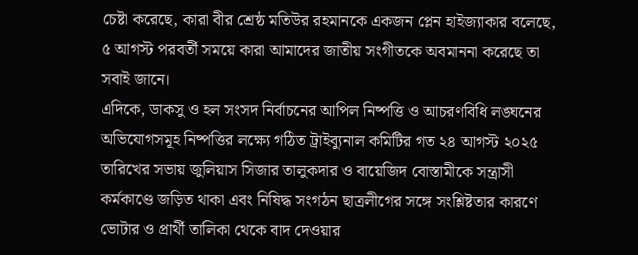চেষ্টা করেছে, কারা বীর শ্রেষ্ঠ মতিউর রহমানকে একজন প্লেন হাইজ্যাকার বলেছে, ৫ আগস্ট পরবর্তী সময়ে কারা আমাদের জাতীয় সংগীতকে অবমাননা করেছে তা সবাই জানে।
এদিকে, ডাকসু ও হল সংসদ নির্বাচনের আপিল নিষ্পত্তি ও আচরণবিধি লঙ্ঘনের অভিযোগসমূহ নিষ্পত্তির লক্ষ্যে গঠিত ট্রাইব্যুনাল কমিটির গত ২৪ আগস্ট ২০২৫ তারিখের সভায় জুলিয়াস সিজার তালুকদার ও বায়েজিদ বোস্তামীকে সন্ত্রাসী কর্মকাণ্ডে জড়িত থাকা এবং নিষিদ্ধ সংগঠন ছাত্রলীগের সঙ্গে সংশ্লিষ্টতার কারণে ভোটার ও প্রার্থী তালিকা থেকে বাদ দেওয়ার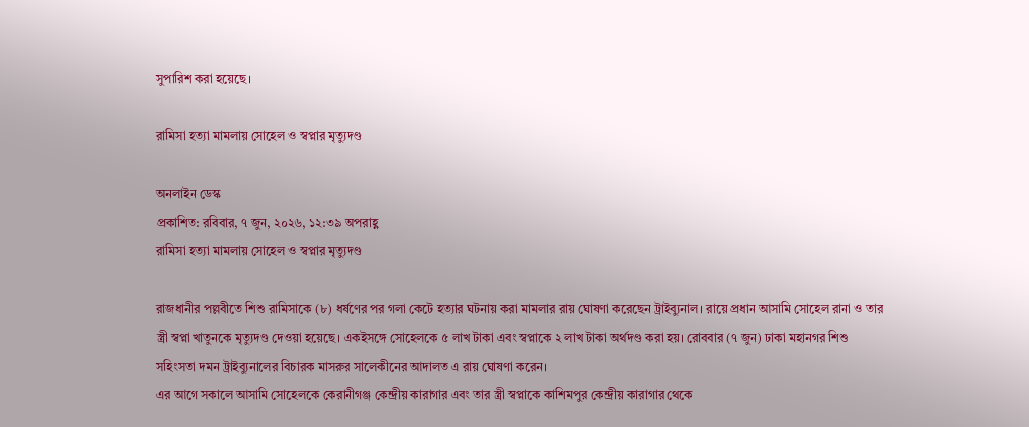সুপারিশ করা হয়েছে।

রামিসা হত্যা মামলায় সোহেল ও স্বপ্নার মৃত্যুদণ্ড

অনলাইন ডেস্ক
প্রকাশিত: রবিবার, ৭ জুন, ২০২৬, ১২:৩৯ অপরাহ্ণ
রামিসা হত্যা মামলায় সোহেল ও স্বপ্নার মৃত্যুদণ্ড

রাজধানীর পল্লবীতে শিশু রামিসাকে (৮) ধর্ষণের পর গলা কেটে হত্যার ঘটনায় করা মামলার রায় ঘোষণা করেছেন ট্রাইব্যুনাল। রায়ে প্রধান আসামি সোহেল রানা ও তার স্ত্রী স্বপ্না খাতুনকে মৃত্যুদণ্ড দেওয়া হয়েছে। একইসঙ্গে সোহেলকে ৫ লাখ টাকা এবং স্বপ্নাকে ২ লাখ টাকা অর্থদণ্ড করা হয়। রোববার (৭ জুন) ঢাকা মহানগর শিশু সহিংসতা দমন ট্রাইব্যুনালের বিচারক মাসরুর সালেকীনের আদালত এ রায় ঘোষণা করেন।
এর আগে সকালে আসামি সোহেলকে কেরানীগঞ্জ কেন্দ্রীয় কারাগার এবং তার স্ত্রী স্বপ্নাকে কাশিমপুর কেন্দ্রীয় কারাগার থেকে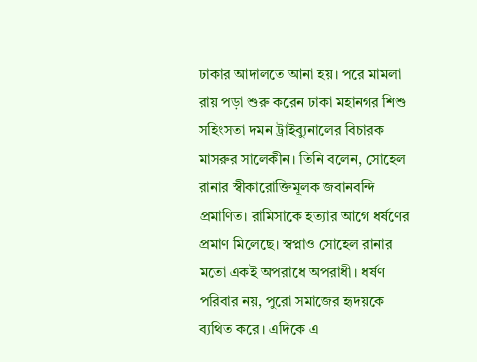ঢাকার আদালতে আনা হয়। পরে মামলা রায় পড়া শুরু করেন ঢাকা মহানগর শিশু সহিংসতা দমন ট্রাইব্যুনালের বিচারক মাসরুর সালেকীন। তিনি বলেন, সোহেল রানার স্বীকারোক্তিমূলক জবানবন্দি প্রমাণিত। রামিসাকে হত্যার আগে ধর্ষণের প্রমাণ মিলেছে। স্বপ্নাও সোহেল রানার মতো একই অপরাধে অপরাধী। ধর্ষণ পরিবার নয়, পুরো সমাজের হৃদয়কে ব্যথিত করে। এদিকে এ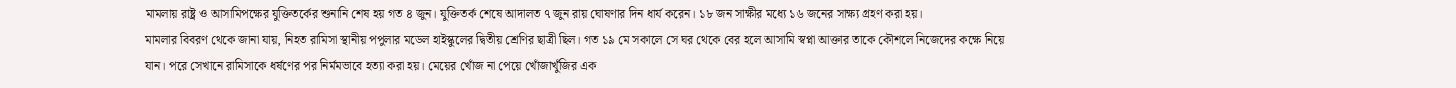মামলায় রাষ্ট্র ও আসামিপক্ষের যুক্তিতর্কের শুনানি শেষ হয় গত ৪ জুন। যুক্তিতর্ক শেষে আদালত ৭ জুন রায় ঘোষণার দিন ধার্য করেন। ১৮ জন সাক্ষীর মধ্যে ১৬ জনের সাক্ষ্য গ্রহণ করা হয়।
মামলার বিবরণ থেকে জানা যায়, নিহত রামিসা স্থানীয় পপুলার মডেল হাইস্কুলের দ্বিতীয় শ্রেণির ছাত্রী ছিল। গত ১৯ মে সকালে সে ঘর থেকে বের হলে আসামি স্বপ্না আক্তার তাকে কৌশলে নিজেদের কক্ষে নিয়ে যান। পরে সেখানে রামিসাকে ধর্ষণের পর নির্মমভাবে হত্যা করা হয়। মেয়ের খোঁজ না পেয়ে খোঁজাখুঁজির এক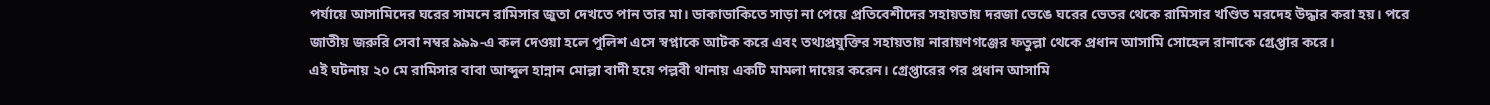পর্যায়ে আসামিদের ঘরের সামনে রামিসার জুতা দেখতে পান তার মা। ডাকাডাকিতে সাড়া না পেয়ে প্রতিবেশীদের সহায়তায় দরজা ভেঙে ঘরের ভেতর থেকে রামিসার খণ্ডিত মরদেহ উদ্ধার করা হয়। পরে জাতীয় জরুরি সেবা নম্বর ৯৯৯-এ কল দেওয়া হলে পুলিশ এসে স্বপ্নাকে আটক করে এবং তথ্যপ্রযুক্তির সহায়তায় নারায়ণগঞ্জের ফতুল্লা থেকে প্রধান আসামি সোহেল রানাকে গ্রেপ্তার করে।
এই ঘটনায় ২০ মে রামিসার বাবা আব্দুল হান্নান মোল্লা বাদী হয়ে পল্লবী থানায় একটি মামলা দায়ের করেন। গ্রেপ্তারের পর প্রধান আসামি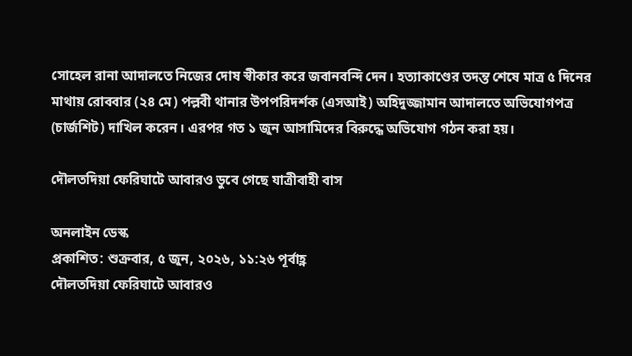সোহেল রানা আদালতে নিজের দোষ স্বীকার করে জবানবন্দি দেন। হত্যাকাণ্ডের তদন্ত শেষে মাত্র ৫ দিনের মাথায় রোববার (২৪ মে) পল্লবী থানার উপপরিদর্শক (এসআই) অহিদুজ্জামান আদালতে অভিযোগপত্র (চার্জশিট) দাখিল করেন। এরপর গত ১ জুন আসামিদের বিরুদ্ধে অভিযোগ গঠন করা হয়।

দৌলতদিয়া ফেরিঘাটে আবারও ডুবে গেছে যাত্রীবাহী বাস

অনলাইন ডেস্ক
প্রকাশিত: শুক্রবার, ৫ জুন, ২০২৬, ১১:২৬ পূর্বাহ্ণ
দৌলতদিয়া ফেরিঘাটে আবারও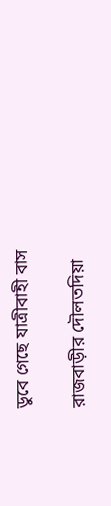ডুবে গেছে যাত্রীবাহী বাস

রাজবাড়ীর দৌলতদিয়া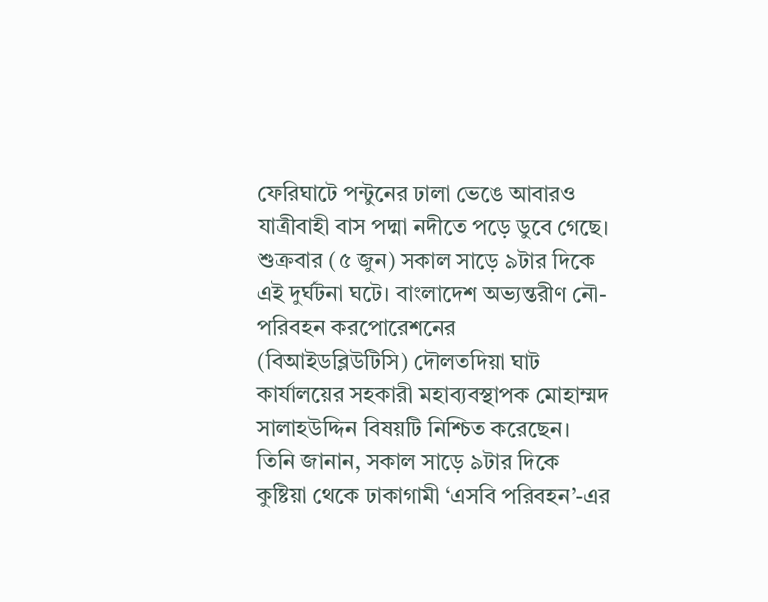ফেরিঘাটে পন্টুনের ঢালা ভেঙে আবারও যাত্রীবাহী বাস পদ্মা নদীতে পড়ে ডুবে গেছে। শুক্রবার (৫ জুন) সকাল সাড়ে ৯টার দিকে এই দুর্ঘটনা ঘটে। বাংলাদেশ অভ্যন্তরীণ নৌ-পরিবহন করপোরেশনের (বিআইডব্লিউটিসি) দৌলতদিয়া ঘাট কার্যালয়ের সহকারী মহাব্যবস্থাপক মোহাম্মদ সালাহউদ্দিন বিষয়টি নিশ্চিত করেছেন।
তিনি জানান, সকাল সাড়ে ৯টার দিকে কুষ্টিয়া থেকে ঢাকাগামী ‘এসবি পরিবহন’-এর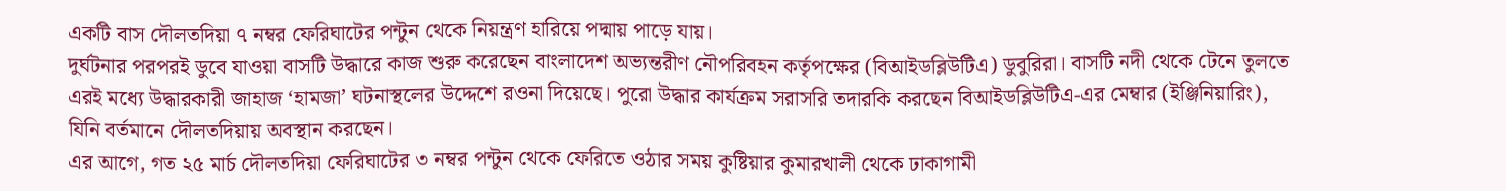একটি বাস দৌলতদিয়া ৭ নম্বর ফেরিঘাটের পন্টুন থেকে নিয়ন্ত্রণ হারিয়ে পদ্মায় পাড়ে যায়।
দুর্ঘটনার পরপরই ডুবে যাওয়া বাসটি উদ্ধারে কাজ শুরু করেছেন বাংলাদেশ অভ্যন্তরীণ নৌপরিবহন কর্তৃপক্ষের (বিআইডব্লিউটিএ) ডুবুরিরা। বাসটি নদী থেকে টেনে তুলতে এরই মধ্যে উদ্ধারকারী জাহাজ ‘হামজা’ ঘটনাস্থলের উদ্দেশে রওনা দিয়েছে। পুরো উদ্ধার কার্যক্রম সরাসরি তদারকি করছেন বিআইডব্লিউটিএ-এর মেম্বার (ইঞ্জিনিয়ারিং), যিনি বর্তমানে দৌলতদিয়ায় অবস্থান করছেন।
এর আগে, গত ২৫ মার্চ দৌলতদিয়া ফেরিঘাটের ৩ নম্বর পন্টুন থেকে ফেরিতে ওঠার সময় কুষ্টিয়ার কুমারখালী থেকে ঢাকাগামী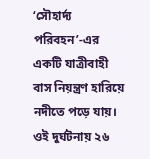‘সৌহার্দ্য পরিবহন’-এর একটি যাত্রীবাহী বাস নিয়ন্ত্রণ হারিয়ে নদীতে পড়ে যায়। ওই দুর্ঘটনায় ২৬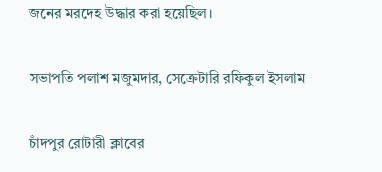জনের মরদেহ উদ্ধার করা হয়েছিল।

সভাপতি পলাশ মজুমদার, সেক্রেটারি রফিকুল ইসলাম

চাঁদপুর রোটারী ক্লাবের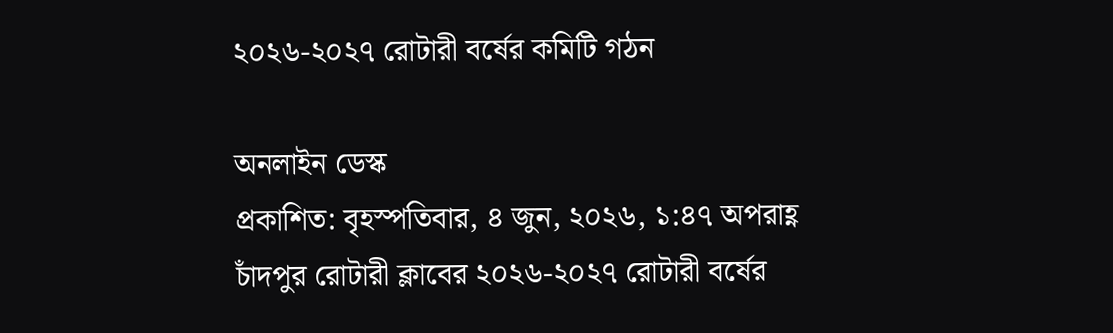২০২৬-২০২৭ রোটারী বর্ষের কমিটি গঠন

অনলাইন ডেস্ক
প্রকাশিত: বৃহস্পতিবার, ৪ জুন, ২০২৬, ১:৪৭ অপরাহ্ণ
চাঁদপুর রোটারী ক্লাবের ২০২৬-২০২৭ রোটারী বর্ষের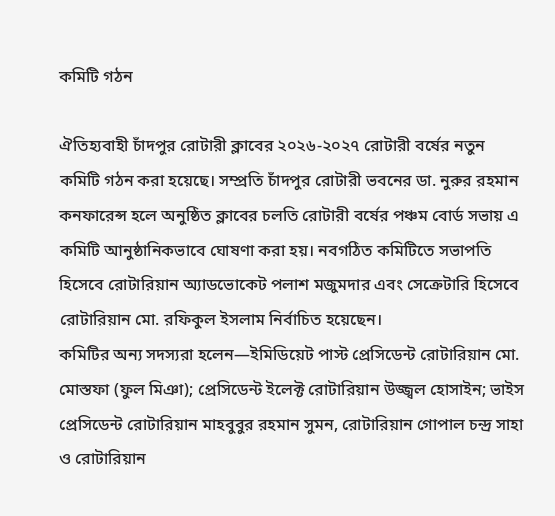কমিটি গঠন

ঐতিহ্যবাহী চাঁদপুর রোটারী ক্লাবের ২০২৬-২০২৭ রোটারী বর্ষের নতুন কমিটি গঠন করা হয়েছে। সম্প্রতি চাঁদপুর রোটারী ভবনের ডা. নুরুর রহমান কনফারেন্স হলে অনুষ্ঠিত ক্লাবের চলতি রোটারী বর্ষের পঞ্চম বোর্ড সভায় এ কমিটি আনুষ্ঠানিকভাবে ঘোষণা করা হয়। নবগঠিত কমিটিতে সভাপতি হিসেবে রোটারিয়ান অ্যাডভোকেট পলাশ মজুমদার এবং সেক্রেটারি হিসেবে রোটারিয়ান মো. রফিকুল ইসলাম নির্বাচিত হয়েছেন।
কমিটির অন্য সদস্যরা হলেন—ইমিডিয়েট পাস্ট প্রেসিডেন্ট রোটারিয়ান মো. মোস্তফা (ফুল মিঞা); প্রেসিডেন্ট ইলেক্ট রোটারিয়ান উজ্জ্বল হোসাইন; ভাইস প্রেসিডেন্ট রোটারিয়ান মাহবুবুর রহমান সুমন, রোটারিয়ান গোপাল চন্দ্র সাহা ও রোটারিয়ান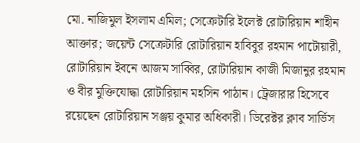মো. নাজিমুল ইসলাম এমিল; সেক্রেটারি ইলেক্ট রোটারিয়ান শাহীন আক্তার; জয়েন্ট সেক্রেটারি রোটারিয়ান হাবিবুর রহমান পাটোয়ারী, রোটারিয়ান ইবনে আজম সাব্বির, রোটারিয়ান কাজী মিজানুর রহমান ও বীর মুক্তিযোদ্ধা রোটারিয়ান মহসিন পাঠান। ট্রেজারার হিসেবে রয়েছেন রোটারিয়ান সঞ্জয় কুমার অধিকারী। ডিরেক্টর ক্লাব সার্ভিস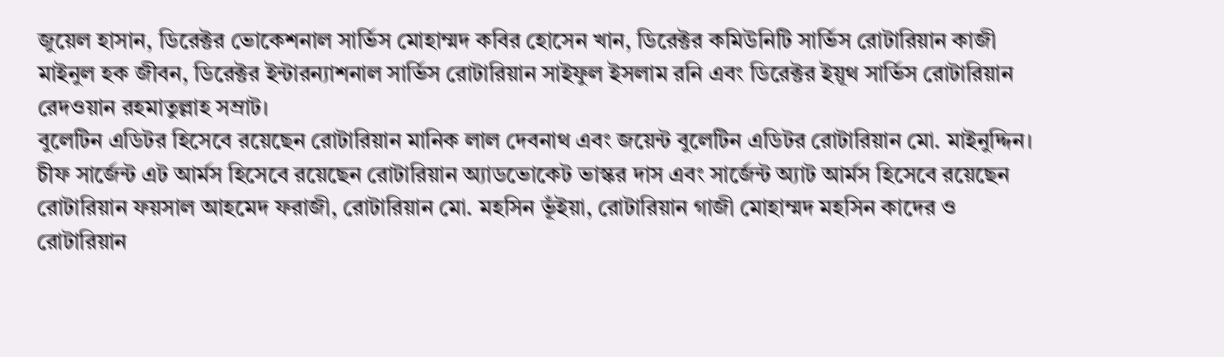জুয়েল হাসান, ডিরেক্টর ভোকেশনাল সার্ভিস মোহাম্মদ কবির হোসেন খান, ডিরেক্টর কমিউনিটি সার্ভিস রোটারিয়ান কাজী মাইনুল হক জীবন, ডিরেক্টর ইন্টারন্যাশনাল সার্ভিস রোটারিয়ান সাইফুল ইসলাম রনি এবং ডিরেক্টর ইয়ূথ সার্ভিস রোটারিয়ান রেদওয়ান রহমাতুল্লাহ সম্রাট।
বুলেটিন এডিটর হিসেবে রয়েছেন রোটারিয়ান মানিক লাল দেবনাথ এবং জয়েন্ট বুলেটিন এডিটর রোটারিয়ান মো. মাইনুদ্দিন। চীফ সার্জেন্ট এট আর্মস হিসেবে রয়েছেন রোটারিয়ান অ্যাডভোকেট ভাস্কর দাস এবং সার্জেন্ট অ্যাট আর্মস হিসেবে রয়েছেন রোটারিয়ান ফয়সাল আহমেদ ফরাজী, রোটারিয়ান মো. মহসিন ভূঁইয়া, রোটারিয়ান গাজী মোহাম্মদ মহসিন কাদের ও রোটারিয়ান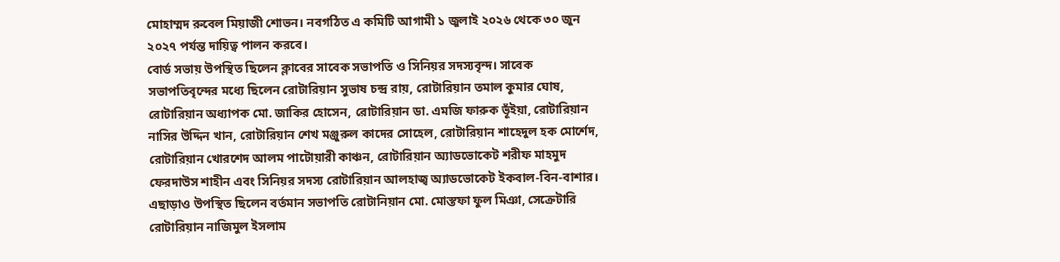মোহাম্মদ রুবেল মিয়াজী শোভন। নবগঠিত এ কমিটি আগামী ১ জুলাই ২০২৬ থেকে ৩০ জুন ২০২৭ পর্যন্ত দায়িত্ব পালন করবে।
বোর্ড সভায় উপস্থিত ছিলেন ক্লাবের সাবেক সভাপতি ও সিনিয়র সদস্যবৃন্দ। সাবেক সভাপতিবৃন্দের মধ্যে ছিলেন রোটারিয়ান সুভাষ চন্দ্র রায়, রোটারিয়ান তমাল কুমার ঘোষ, রোটারিয়ান অধ্যাপক মো. জাকির হোসেন, রোটারিয়ান ডা. এমজি ফারুক ভূঁইয়া, রোটারিয়ান নাসির উদ্দিন খান, রোটারিয়ান শেখ মঞ্জুরুল কাদের সোহেল, রোটারিয়ান শাহেদুল হক মোর্শেদ, রোটারিয়ান খোরশেদ আলম পাটোয়ারী কাঞ্চন, রোটারিয়ান অ্যাডভোকেট শরীফ মাহমুদ ফেরদাউস শাহীন এবং সিনিয়র সদস্য রোটারিয়ান আলহাজ্ব অ্যাডভোকেট ইকবাল-বিন-বাশার।
এছাড়াও উপস্থিত ছিলেন বর্তমান সভাপতি রোটানিয়ান মো. মোস্তফা ফুল মিঞা, সেক্রেটারি রোটারিয়ান নাজিমুল ইসলাম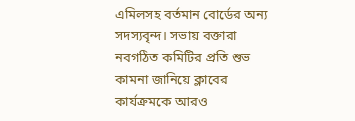এমিলসহ বর্তমান বোর্ডের অন্য সদস্যবৃন্দ। সভায় বক্তারা নবগঠিত কমিটির প্রতি শুভ কামনা জানিয়ে ক্লাবের কার্যক্রমকে আরও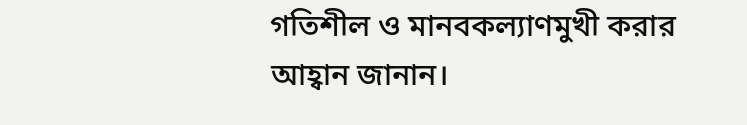গতিশীল ও মানবকল্যাণমুখী করার আহ্বান জানান।